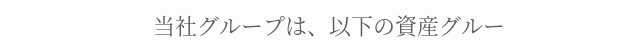当社グループは、以下の資産グルー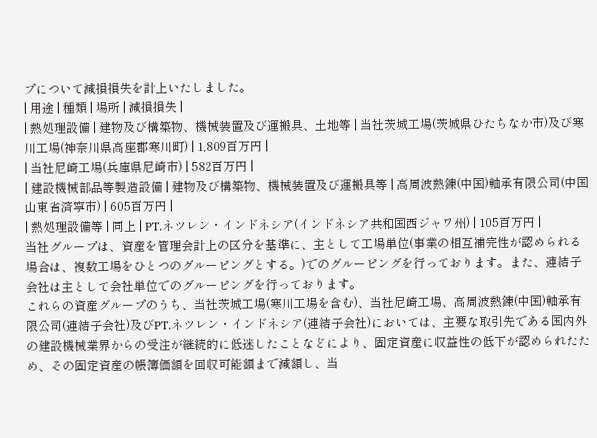プについて減損損失を計上いたしました。
| 用途 | 種類 | 場所 | 減損損失 |
| 熱処理設備 | 建物及び構築物、機械装置及び運搬具、土地等 | 当社茨城工場(茨城県ひたちなか市)及び寒川工場(神奈川県高座郡寒川町) | 1,809百万円 |
| 当社尼崎工場(兵庫県尼崎市) | 582百万円 |
| 建設機械部品等製造設備 | 建物及び構築物、機械装置及び運搬具等 | 高周波熱錬(中国)軸承有限公司(中国山東省済寧市) | 605百万円 |
| 熱処理設備等 | 同上 | PT.ネツレン・インドネシア(インドネシア共和国西ジャワ州) | 105百万円 |
当社グループは、資産を管理会計上の区分を基準に、主として工場単位(事業の相互補完性が認められる場合は、複数工場をひとつのグルーピングとする。)でのグルーピングを行っております。また、連結子会社は主として会社単位でのグルーピングを行っております。
これらの資産グループのうち、当社茨城工場(寒川工場を含む)、当社尼崎工場、高周波熱錬(中国)軸承有限公司(連結子会社)及びPT.ネツレン・インドネシア(連結子会社)においては、主要な取引先である国内外の建設機械業界からの受注が継続的に低迷したことなどにより、固定資産に収益性の低下が認められたため、その固定資産の帳簿価額を回収可能額まで減額し、当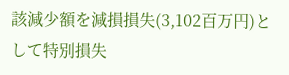該減少額を減損損失(3,102百万円)として特別損失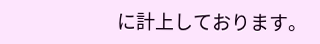に計上しております。